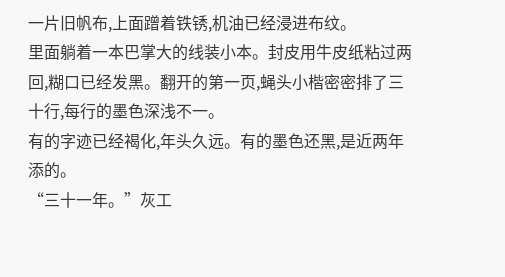一片旧帆布,上面蹭着铁锈,机油已经浸进布纹。
里面躺着一本巴掌大的线装小本。封皮用牛皮纸粘过两回,糊口已经发黑。翻开的第一页,蝇头小楷密密排了三十行,每行的墨色深浅不一。
有的字迹已经褐化,年头久远。有的墨色还黑,是近两年添的。
“三十一年。”灰工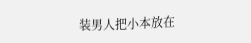装男人把小本放在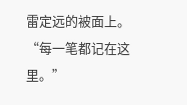雷定远的被面上。“每一笔都记在这里。”